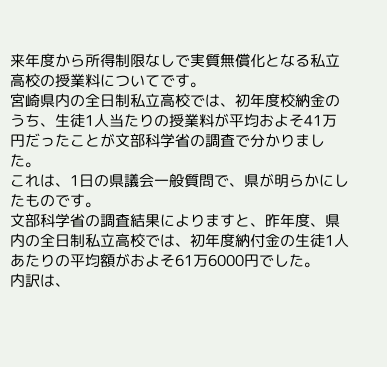来年度から所得制限なしで実質無償化となる私立高校の授業料についてです。
宮崎県内の全日制私立高校では、初年度校納金のうち、生徒1人当たりの授業料が平均およそ41万円だったことが文部科学省の調査で分かりました。
これは、1日の県議会一般質問で、県が明らかにしたものです。
文部科学省の調査結果によりますと、昨年度、県内の全日制私立高校では、初年度納付金の生徒1人あたりの平均額がおよそ61万6000円でした。
内訳は、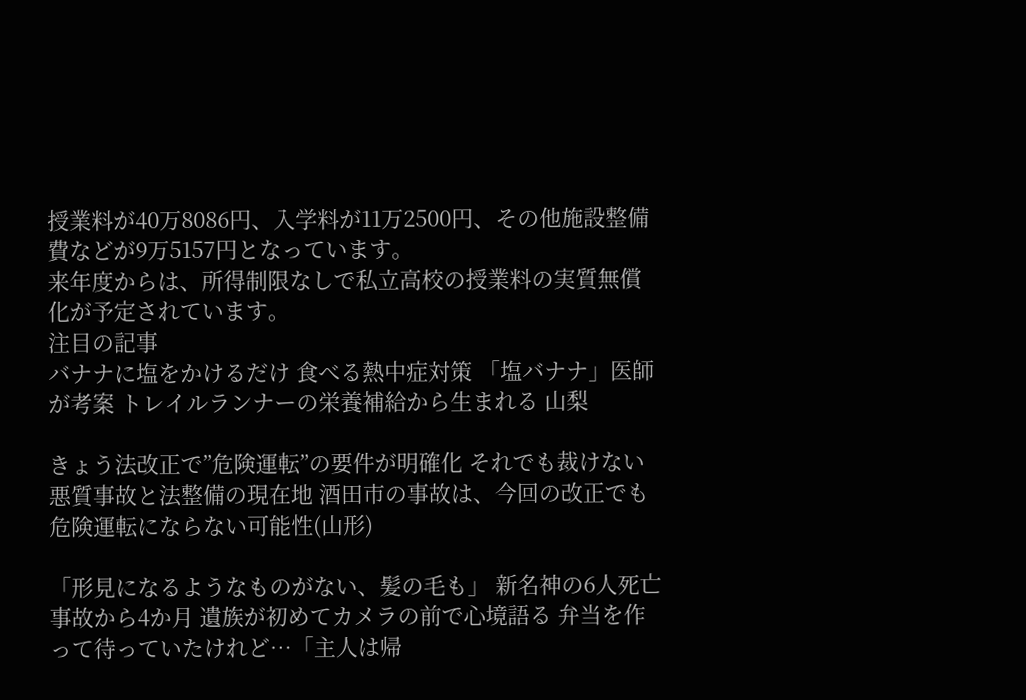授業料が40万8086円、入学料が11万2500円、その他施設整備費などが9万5157円となっています。
来年度からは、所得制限なしで私立高校の授業料の実質無償化が予定されています。
注目の記事
バナナに塩をかけるだけ 食べる熱中症対策 「塩バナナ」医師が考案 トレイルランナーの栄養補給から生まれる 山梨

きょう法改正で”危険運転”の要件が明確化 それでも裁けない悪質事故と法整備の現在地 酒田市の事故は、今回の改正でも危険運転にならない可能性(山形)

「形見になるようなものがない、髪の毛も」 新名神の6人死亡事故から4か月 遺族が初めてカメラの前で心境語る 弁当を作って待っていたけれど…「主人は帰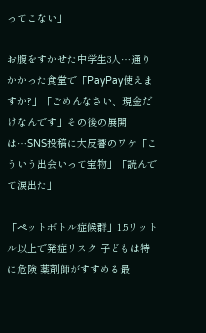ってこない」

お腹をすかせた中学生3人…通りかかった食堂で「PayPay使えますか?」「ごめんなさい、現金だけなんです」その後の展開は…SNS投稿に大反響のワケ「こういう出会いって宝物」「読んでて涙出た」

「ペットボトル症候群」1.5リットル以上で発症リスク 子どもは特に危険 薬剤師がすすめる最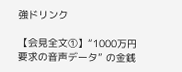強ドリンク

【会見全文①】“1000万円要求の音声データ” の金銭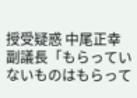授受疑惑 中尾正幸 副議長「もらっていないものはもらって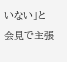いない」と会見で主張